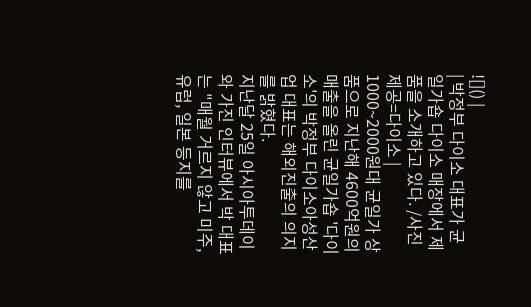![]() |
| 박정부 다이소 대표가 균일가숍 다이소 매장에서 제품을 소개하고 있다. /사진 제공=다이소 |
1000~2000원대 균일가 상품으로 지난해 4600억원의 매출을 올린 균일가숍 '다이소'의 박정부 다이소아성산업 대표는 해외진출의 의지를 밝혔다.
지난달 25일 아시아투데이와 가진 인터뷰에서 박 대표는 "매월 거르지 않고 미주, 유럽, 일본 등지를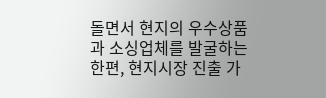돌면서 현지의 우수상품과 소싱업체를 발굴하는 한편, 현지시장 진출 가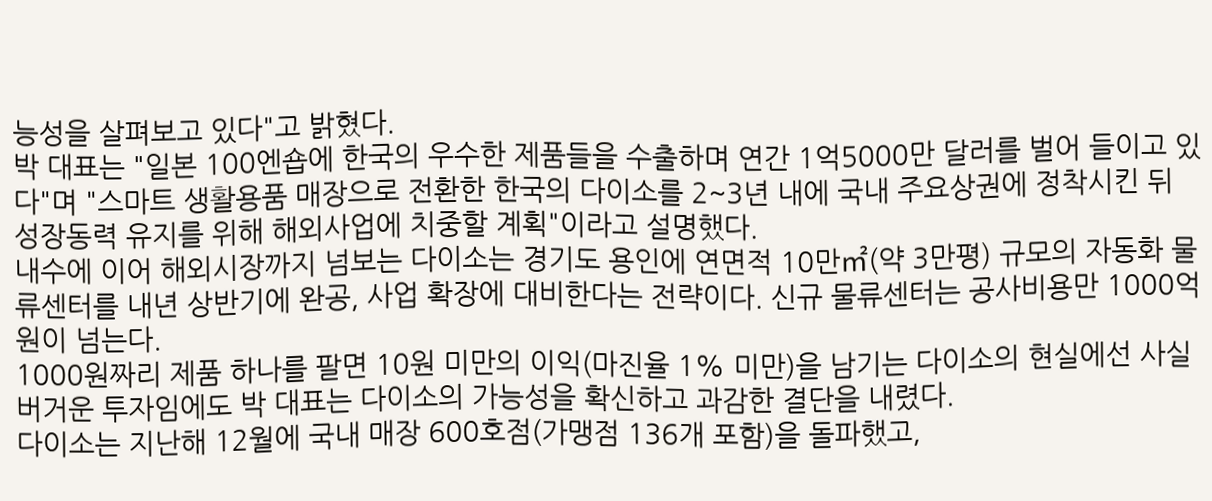능성을 살펴보고 있다"고 밝혔다.
박 대표는 "일본 100엔숍에 한국의 우수한 제품들을 수출하며 연간 1억5000만 달러를 벌어 들이고 있다"며 "스마트 생활용품 매장으로 전환한 한국의 다이소를 2~3년 내에 국내 주요상권에 정착시킨 뒤 성장동력 유지를 위해 해외사업에 치중할 계획"이라고 설명했다.
내수에 이어 해외시장까지 넘보는 다이소는 경기도 용인에 연면적 10만㎡(약 3만평) 규모의 자동화 물류센터를 내년 상반기에 완공, 사업 확장에 대비한다는 전략이다. 신규 물류센터는 공사비용만 1000억원이 넘는다.
1000원짜리 제품 하나를 팔면 10원 미만의 이익(마진율 1% 미만)을 남기는 다이소의 현실에선 사실 버거운 투자임에도 박 대표는 다이소의 가능성을 확신하고 과감한 결단을 내렸다.
다이소는 지난해 12월에 국내 매장 600호점(가맹점 136개 포함)을 돌파했고,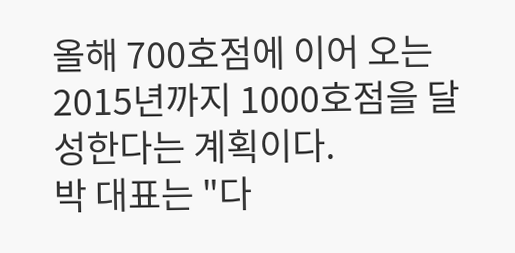올해 700호점에 이어 오는 2015년까지 1000호점을 달성한다는 계획이다.
박 대표는 "다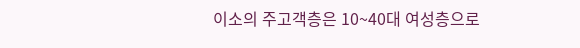이소의 주고객층은 10~40대 여성층으로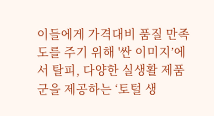이들에게 가격대비 품질 만족도를 주기 위해 '싼 이미지’에서 탈피, 다양한 실생활 제품군을 제공하는 ‘토털 생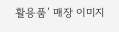활용품’ 매장 이미지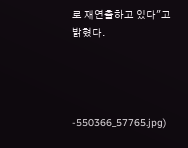로 재연출하고 있다"고 밝혔다.




-550366_57765.jpg)